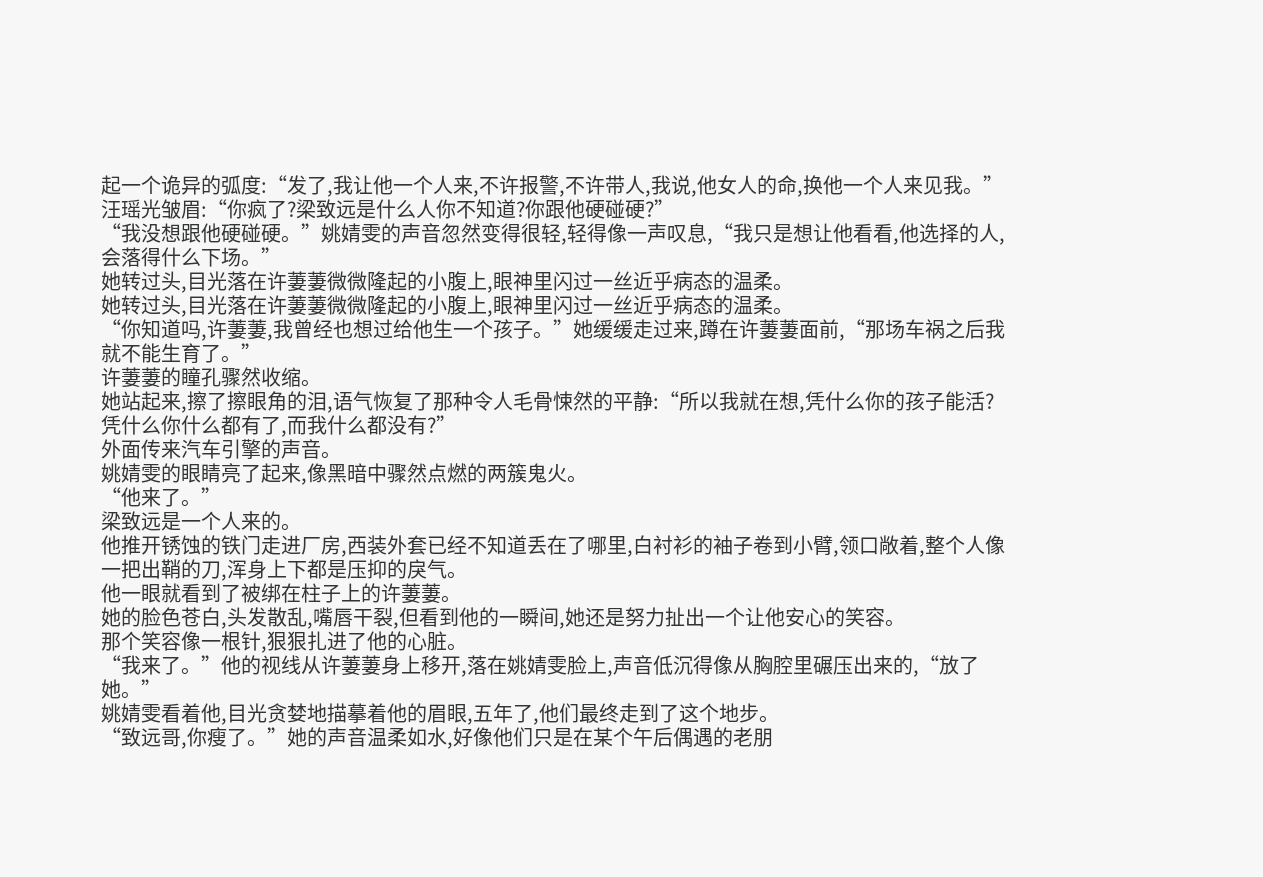起一个诡异的弧度:“发了,我让他一个人来,不许报警,不许带人,我说,他女人的命,换他一个人来见我。”
汪瑶光皱眉:“你疯了?梁致远是什么人你不知道?你跟他硬碰硬?”
“我没想跟他硬碰硬。”姚婧雯的声音忽然变得很轻,轻得像一声叹息,“我只是想让他看看,他选择的人,会落得什么下场。”
她转过头,目光落在许萋萋微微隆起的小腹上,眼神里闪过一丝近乎病态的温柔。
她转过头,目光落在许萋萋微微隆起的小腹上,眼神里闪过一丝近乎病态的温柔。
“你知道吗,许萋萋,我曾经也想过给他生一个孩子。”她缓缓走过来,蹲在许萋萋面前,“那场车祸之后我就不能生育了。”
许萋萋的瞳孔骤然收缩。
她站起来,擦了擦眼角的泪,语气恢复了那种令人毛骨悚然的平静:“所以我就在想,凭什么你的孩子能活?凭什么你什么都有了,而我什么都没有?”
外面传来汽车引擎的声音。
姚婧雯的眼睛亮了起来,像黑暗中骤然点燃的两簇鬼火。
“他来了。”
梁致远是一个人来的。
他推开锈蚀的铁门走进厂房,西装外套已经不知道丢在了哪里,白衬衫的袖子卷到小臂,领口敞着,整个人像一把出鞘的刀,浑身上下都是压抑的戾气。
他一眼就看到了被绑在柱子上的许萋萋。
她的脸色苍白,头发散乱,嘴唇干裂,但看到他的一瞬间,她还是努力扯出一个让他安心的笑容。
那个笑容像一根针,狠狠扎进了他的心脏。
“我来了。”他的视线从许萋萋身上移开,落在姚婧雯脸上,声音低沉得像从胸腔里碾压出来的,“放了她。”
姚婧雯看着他,目光贪婪地描摹着他的眉眼,五年了,他们最终走到了这个地步。
“致远哥,你瘦了。”她的声音温柔如水,好像他们只是在某个午后偶遇的老朋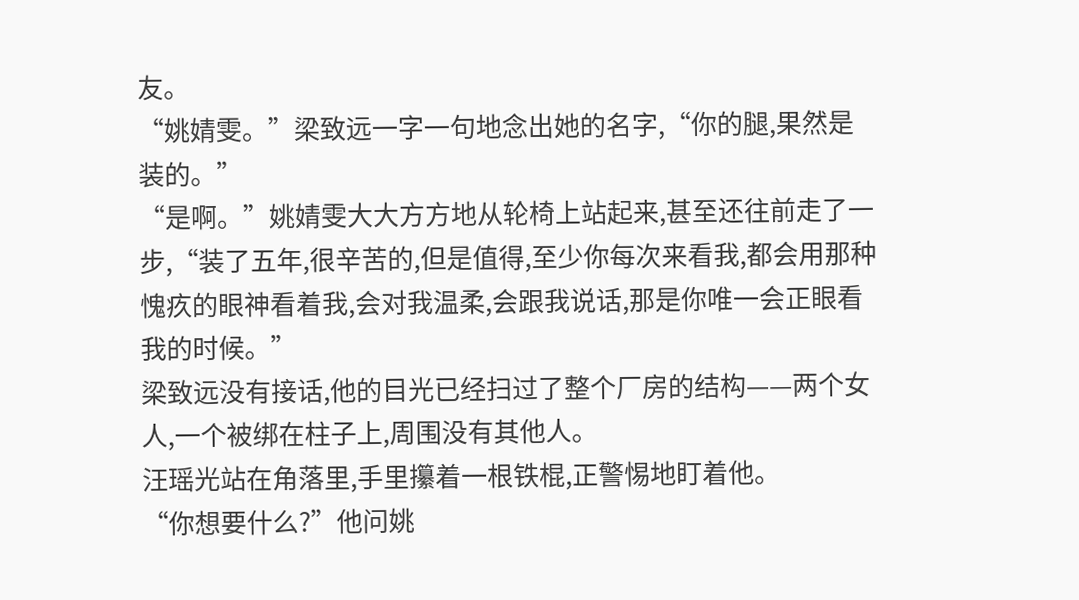友。
“姚婧雯。”梁致远一字一句地念出她的名字,“你的腿,果然是装的。”
“是啊。”姚婧雯大大方方地从轮椅上站起来,甚至还往前走了一步,“装了五年,很辛苦的,但是值得,至少你每次来看我,都会用那种愧疚的眼神看着我,会对我温柔,会跟我说话,那是你唯一会正眼看我的时候。”
梁致远没有接话,他的目光已经扫过了整个厂房的结构——两个女人,一个被绑在柱子上,周围没有其他人。
汪瑶光站在角落里,手里攥着一根铁棍,正警惕地盯着他。
“你想要什么?”他问姚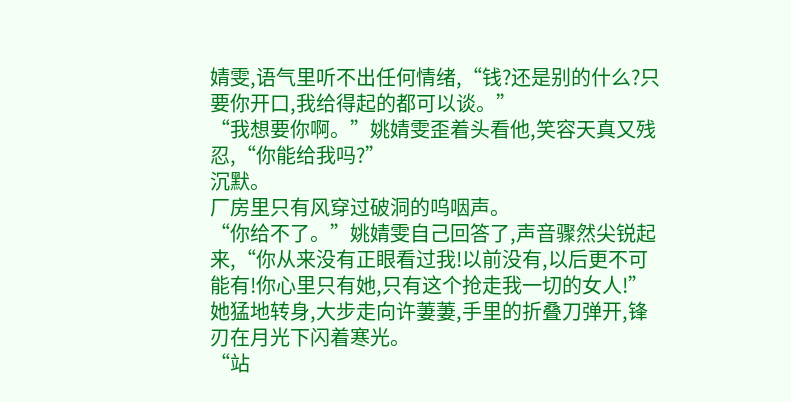婧雯,语气里听不出任何情绪,“钱?还是别的什么?只要你开口,我给得起的都可以谈。”
“我想要你啊。”姚婧雯歪着头看他,笑容天真又残忍,“你能给我吗?”
沉默。
厂房里只有风穿过破洞的呜咽声。
“你给不了。”姚婧雯自己回答了,声音骤然尖锐起来,“你从来没有正眼看过我!以前没有,以后更不可能有!你心里只有她,只有这个抢走我一切的女人!”
她猛地转身,大步走向许萋萋,手里的折叠刀弹开,锋刃在月光下闪着寒光。
“站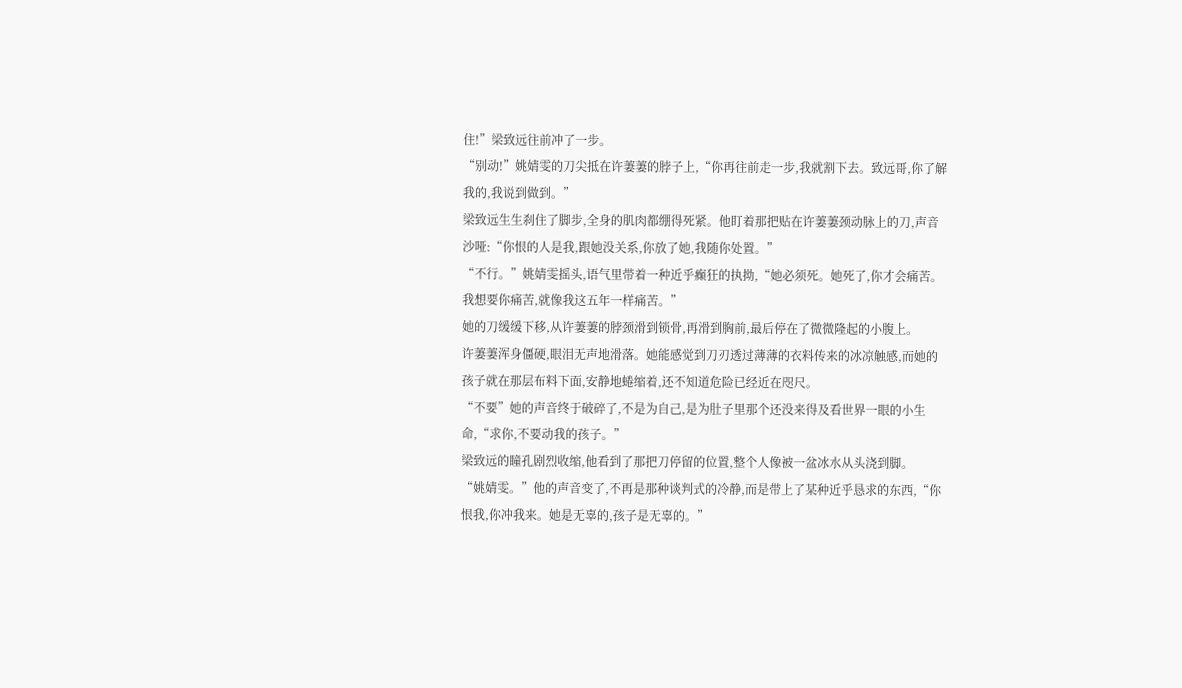住!”梁致远往前冲了一步。
“别动!”姚婧雯的刀尖抵在许萋萋的脖子上,“你再往前走一步,我就割下去。致远哥,你了解我的,我说到做到。”
梁致远生生刹住了脚步,全身的肌肉都绷得死紧。他盯着那把贴在许萋萋颈动脉上的刀,声音沙哑:“你恨的人是我,跟她没关系,你放了她,我随你处置。”
“不行。”姚婧雯摇头,语气里带着一种近乎癫狂的执拗,“她必须死。她死了,你才会痛苦。我想要你痛苦,就像我这五年一样痛苦。”
她的刀缓缓下移,从许萋萋的脖颈滑到锁骨,再滑到胸前,最后停在了微微隆起的小腹上。
许萋萋浑身僵硬,眼泪无声地滑落。她能感觉到刀刃透过薄薄的衣料传来的冰凉触感,而她的孩子就在那层布料下面,安静地蜷缩着,还不知道危险已经近在咫尺。
“不要”她的声音终于破碎了,不是为自己,是为肚子里那个还没来得及看世界一眼的小生命,“求你,不要动我的孩子。”
梁致远的瞳孔剧烈收缩,他看到了那把刀停留的位置,整个人像被一盆冰水从头浇到脚。
“姚婧雯。”他的声音变了,不再是那种谈判式的冷静,而是带上了某种近乎恳求的东西,“你恨我,你冲我来。她是无辜的,孩子是无辜的。”